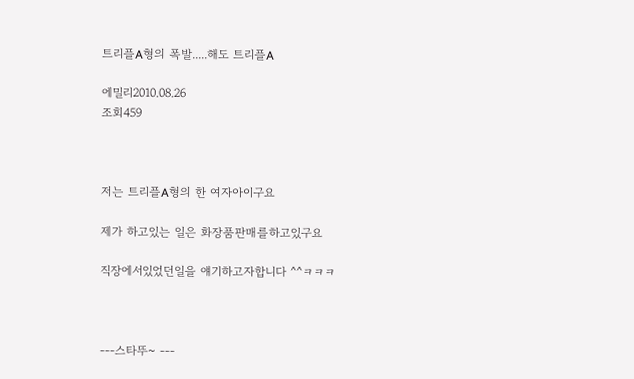트리플A형의 폭발.....해도 트리플A

에밀리2010.08.26
조회459



저는 트리플A형의 한 여자아이구요

제가 하고있는 일은 화장품판매를하고있구요

직장에서있었던일을 얘기하고자합니다 ^^ㅋㅋㅋ



---스타뚜~ ---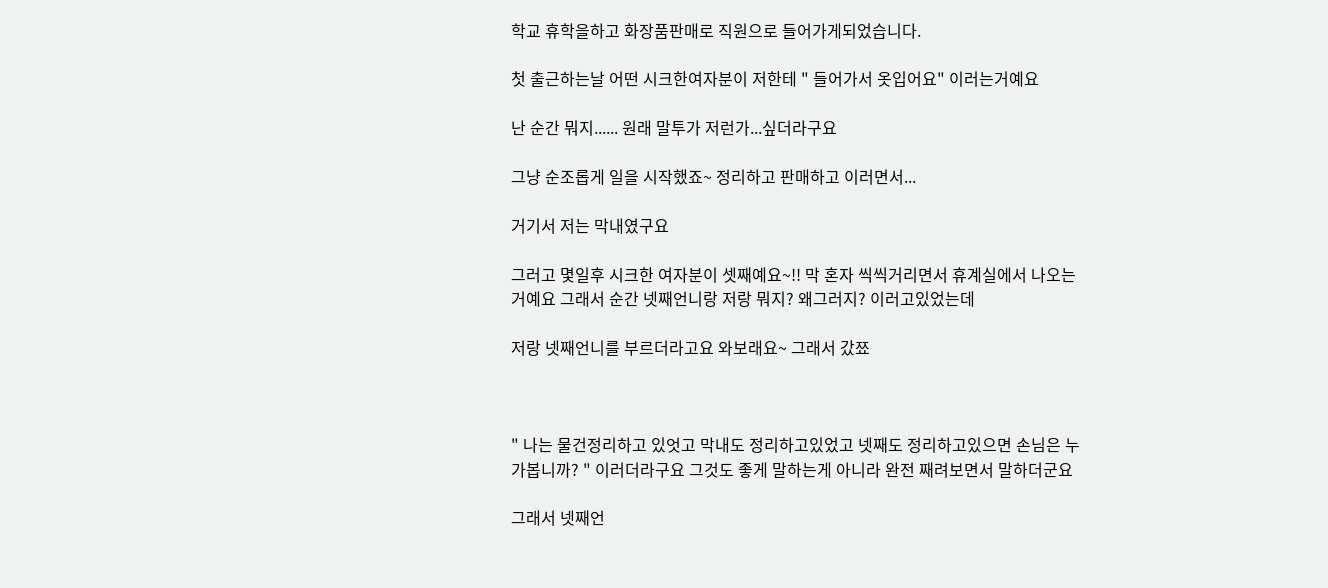학교 휴학을하고 화장품판매로 직원으로 들어가게되었습니다.

첫 출근하는날 어떤 시크한여자분이 저한테 " 들어가서 옷입어요" 이러는거예요

난 순간 뭐지...... 원래 말투가 저런가...싶더라구요

그냥 순조롭게 일을 시작했죠~ 정리하고 판매하고 이러면서...

거기서 저는 막내였구요

그러고 몇일후 시크한 여자분이 셋째예요~!! 막 혼자 씩씩거리면서 휴계실에서 나오는거예요 그래서 순간 넷째언니랑 저랑 뭐지? 왜그러지? 이러고있었는데

저랑 넷째언니를 부르더라고요 와보래요~ 그래서 갔쬬



" 나는 물건정리하고 있엇고 막내도 정리하고있었고 넷째도 정리하고있으면 손님은 누가봅니까? " 이러더라구요 그것도 좋게 말하는게 아니라 완전 째려보면서 말하더군요

그래서 넷째언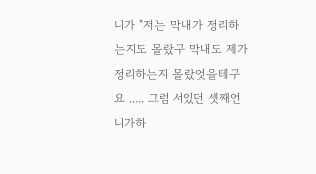니가 "저는 막내가 정리하는지도 몰랐구 막내도 제가 정리하는지 몰랐엇을테구요 ..... 그럼 서있던 셋째언니가하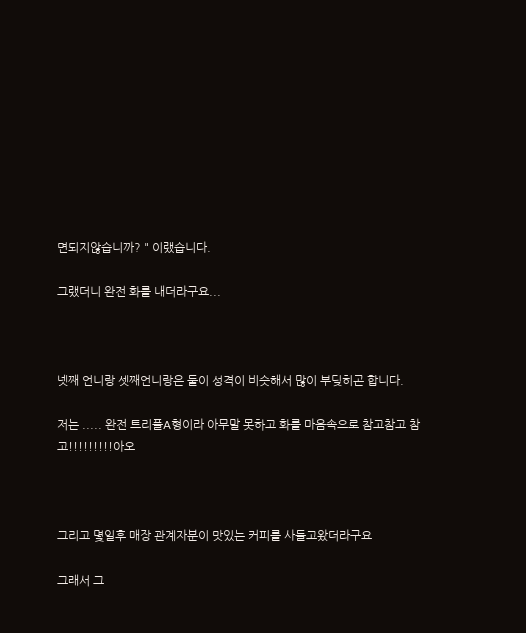면되지않습니까? " 이랬습니다.

그랬더니 완전 화를 내더라구요...



넷째 언니랑 셋째언니랑은 둘이 성격이 비슷해서 많이 부딪히곤 합니다.

저는 ..... 완전 트리플A형이라 아무말 못하고 화를 마음속으로 참고참고 참고!!!!!!!!!아오



그리고 몇일후 매장 관계자분이 맛있는 커피를 사들고왔더라구요

그래서 그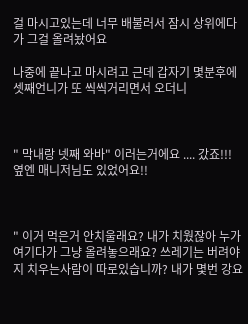걸 마시고있는데 너무 배불러서 잠시 상위에다가 그걸 올려놨어요

나중에 끝나고 마시려고 근데 갑자기 몇분후에 셋째언니가 또 씩씩거리면서 오더니



" 막내랑 넷째 와바" 이러는거에요 .... 갔죠!!! 옆엔 매니저님도 있었어요!!



" 이거 먹은거 안치울래요? 내가 치웠잖아 누가 여기다가 그냥 올려놓으래요? 쓰레기는 버려야지 치우는사람이 따로있습니까? 내가 몇번 강요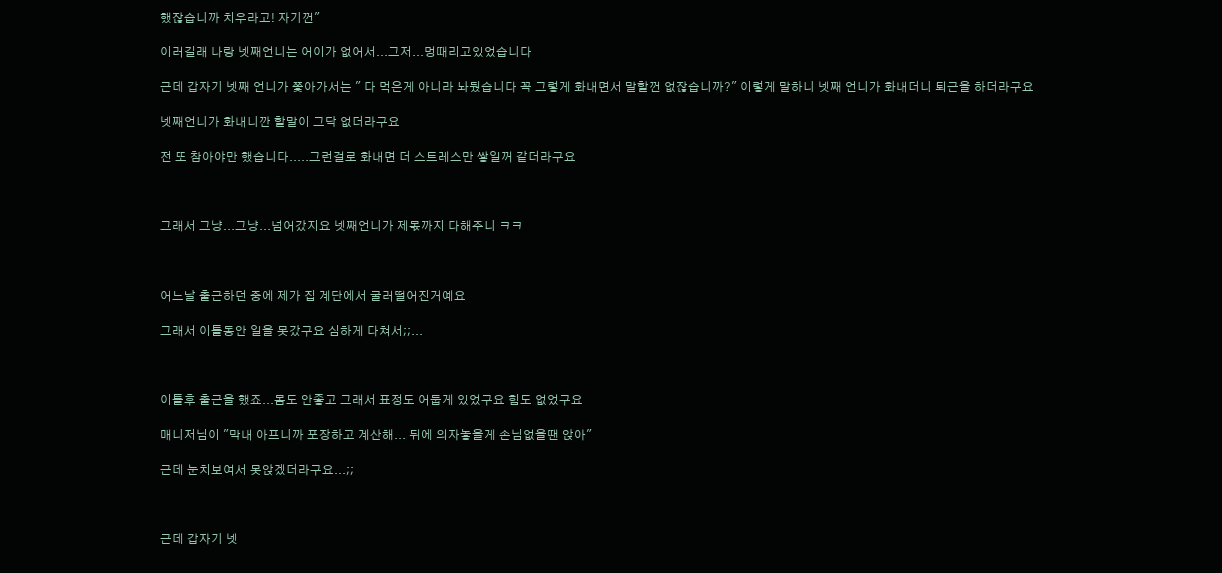했잖습니까 치우라고! 자기껀"

이러길래 나랑 넷째언니는 어이가 없어서...그저...멍때리고있었습니다

근데 갑자기 넷째 언니가 쫓아가서는 " 다 먹은게 아니라 놔뒀습니다 꼭 그렇게 화내면서 말할껀 없잖습니까?" 이렇게 말하니 넷째 언니가 화내더니 퇴근을 하더라구요

넷째언니가 화내니깐 할말이 그닥 없더라구요

전 또 참아야만 했습니다.....그런걸로 화내면 더 스트레스만 쌓일꺼 같더라구요



그래서 그냥...그냥...넘어갔지요 넷째언니가 제몫까지 다해주니 ㅋㅋ



어느날 출근하던 중에 제가 집 계단에서 굴러떨어진거예요

그래서 이틀동안 일을 못갔구요 심하게 다쳐서;;...



이틀후 출근을 했죠...몸도 안좋고 그래서 표정도 어둡게 있었구요 힘도 없었구요

매니저님이 "막내 아프니까 포장하고 계산해... 뒤에 의자놓을게 손님없을땐 앉아"

근데 눈치보여서 못앉겠더라구요...;;



근데 갑자기 넷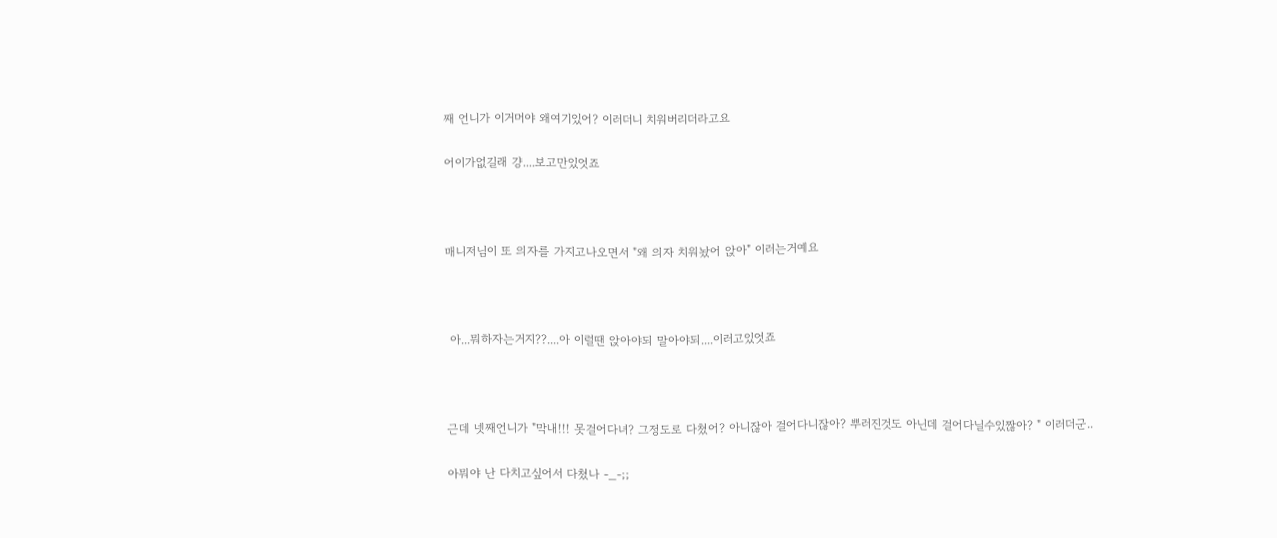째 언니가 이거머야 왜여기있어? 이러더니 치워버리더라고요

어이가없길래 걍....보고만있엇죠



매니저님이 또 의자를 가지고나오면서 "왜 의자 치워놨어 앉아" 이러는거예요



 아...뭐하자는거지??....아 이럴땐 앉아야되 말아야되....이러고있엇죠



근데 넷째언니가 "막내!!! 못걸어다녀? 그정도로 다쳤어? 아니잖아 걸어다니잖아? 뿌러진것도 아닌데 걸어다닐수있짢아? " 이러더군..

아뭐야 난 다치고싶어서 다쳤나 -_-;;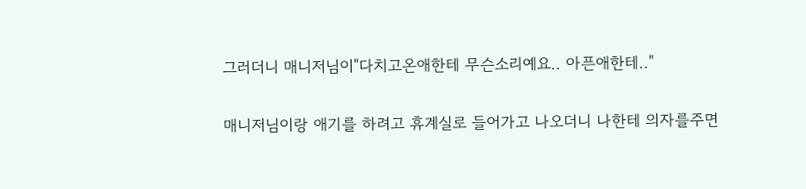그러더니 매니저님이"다치고온애한테 무슨소리예요.. 아픈애한테.."

매니저님이랑 애기를 하려고 휴계실로 들어가고 나오더니 나한테 의자를주면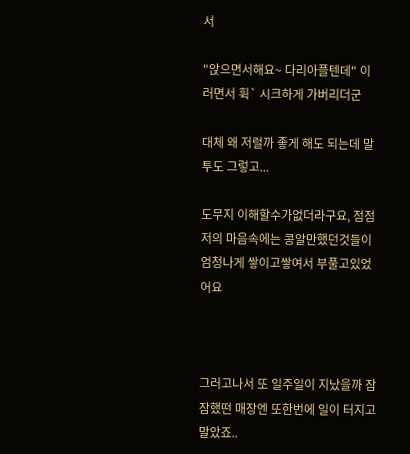서

"앉으면서해요~ 다리아플텐데" 이러면서 휙` 시크하게 가버리더군

대체 왜 저럴까 좋게 해도 되는데 말투도 그렇고...

도무지 이해할수가없더라구요, 점점 저의 마음속에는 콩알만했던것들이 엄청나게 쌓이고쌓여서 부풀고있었어요



그러고나서 또 일주일이 지났을까 잠잠했떤 매장엔 또한번에 일이 터지고말았죠..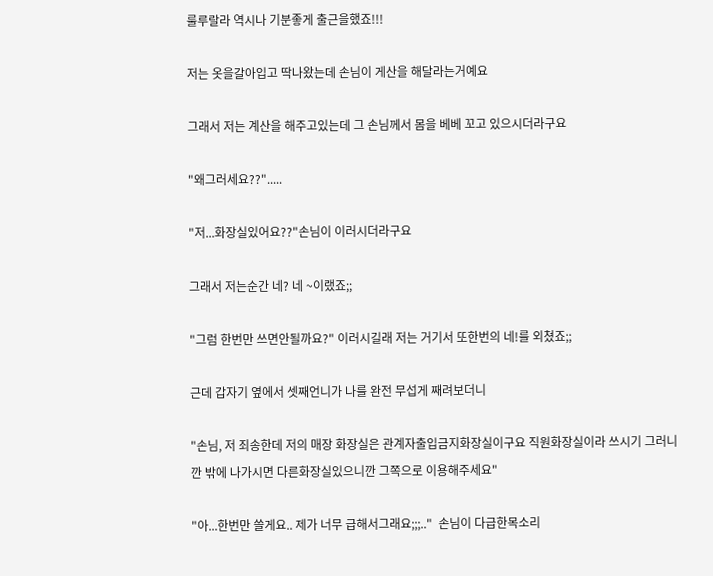룰루랄라 역시나 기분좋게 출근을했죠!!!

저는 옷을갈아입고 딱나왔는데 손님이 게산을 해달라는거예요

그래서 저는 계산을 해주고있는데 그 손님께서 몸을 베베 꼬고 있으시더라구요

"왜그러세요??".....

"저...화장실있어요??"손님이 이러시더라구요

그래서 저는순간 네? 네 ~이랬죠;;

"그럼 한번만 쓰면안될까요?" 이러시길래 저는 거기서 또한번의 네!를 외쳤죠;;

근데 갑자기 옆에서 셋째언니가 나를 완전 무섭게 째려보더니

"손님, 저 죄송한데 저의 매장 화장실은 관계자출입금지화장실이구요 직원화장실이라 쓰시기 그러니깐 밖에 나가시면 다른화장실있으니깐 그쪽으로 이용해주세요"

"아...한번만 쓸게요.. 제가 너무 급해서그래요;;;.."  손님이 다급한목소리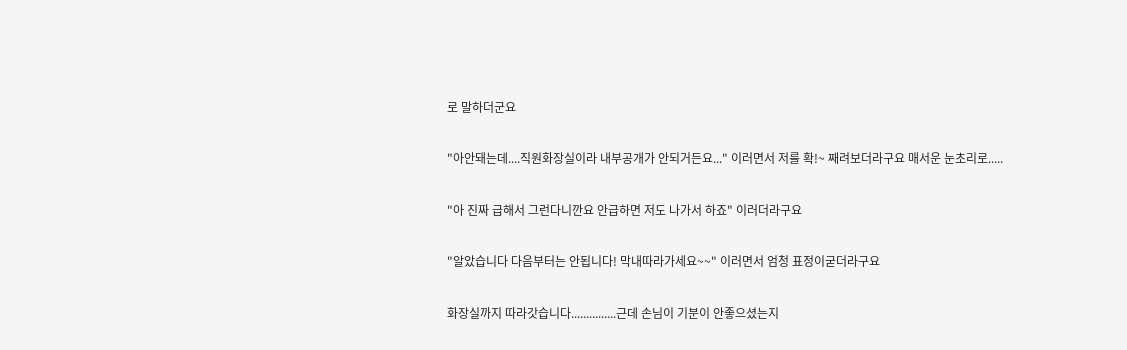로 말하더군요

"아안돼는데....직원화장실이라 내부공개가 안되거든요..." 이러면서 저를 확!~ 째려보더라구요 매서운 눈초리로.....

"아 진짜 급해서 그런다니깐요 안급하면 저도 나가서 하죠" 이러더라구요

"알았습니다 다음부터는 안됩니다! 막내따라가세요~~" 이러면서 엄청 표정이굳더라구요

화장실까지 따라갓습니다...............근데 손님이 기분이 안좋으셨는지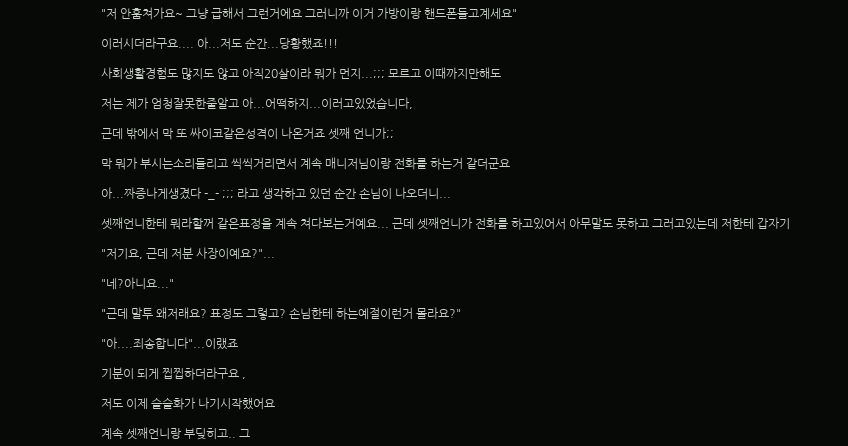"저 안훔쳐가요~ 그냥 급해서 그런거에요 그러니까 이거 가방이랑 핸드폰들고계세요"

이러시더라구요.... 아...저도 순간...당황했죠!!!

사회생활경험도 많지도 않고 아직20살이라 뭐가 먼지...;;; 모르고 이때까지만해도

저는 제가 엄청잘못한줄알고 아...어떡하지...이러고있었습니다,

근데 밖에서 막 또 싸이코같은성격이 나온거죠 셋째 언니가;;

막 뭐가 부시는소리들리고 씩씩거리면서 계속 매니저님이랑 전화를 하는거 같더군요

아...짜증나게생겼다 -_- ;;; 라고 생각하고 있던 순간 손님이 나오더니...

셋째언니한테 뭐라할꺼 같은표정을 계속 쳐다보는거예요... 근데 셋째언니가 전화를 하고있어서 아무말도 못하고 그러고있는데 저한테 갑자기

"저기요, 근데 저분 사장이예요?"...

"네?아니요..."

"근데 말투 왜저래요? 표정도 그렇고? 손님한테 하는예절이런거 몰라요?"

"아....죄송합니다"...이랬죠

기분이 되게 찝찝하더라구요 ,

저도 이제 슬슬화가 나기시작했어요

계속 셋째언니랑 부딪히고.. 그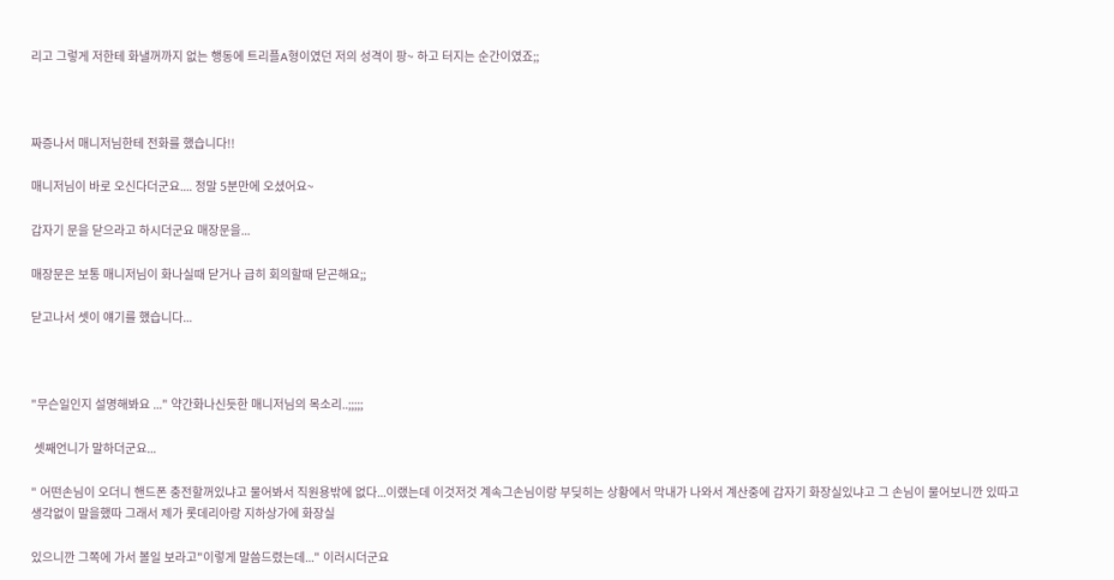리고 그렇게 저한테 화낼꺼까지 없는 행동에 트리플A형이였던 저의 성격이 팡~ 하고 터지는 순간이였죠;;



짜증나서 매니저님한테 전화를 했습니다!!

매니저님이 바로 오신다더군요.... 정말 5분만에 오셨어요~

갑자기 문을 닫으라고 하시더군요 매장문을...

매장문은 보통 매니저님이 화나실때 닫거나 급히 회의할때 닫곤해요;;

닫고나서 셋이 얘기를 했습니다...



"무슨일인지 설명해봐요 ..." 약간화나신듯한 매니저님의 목소리..;;;;;

 셋째언니가 말하더군요...

" 어떤손님이 오더니 핸드폰 충전할꺼있냐고 물어봐서 직원용밖에 없다...이랬는데 이것저것 계속그손님이랑 부딪히는 상황에서 막내가 나와서 계산중에 갑자기 화장실있냐고 그 손님이 물어보니깐 있따고 생각없이 말을했따 그래서 제가 롯데리아랑 지하상가에 화장실

있으니깐 그쪽에 가서 볼일 보라고"이렇게 말씀드렸는데..." 이러시더군요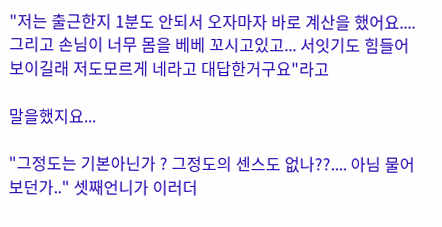"저는 출근한지 1분도 안되서 오자마자 바로 계산을 했어요.... 그리고 손님이 너무 몸을 베베 꼬시고있고... 서잇기도 힘들어보이길래 저도모르게 네라고 대답한거구요"라고

말을했지요...

"그정도는 기본아닌가 ? 그정도의 센스도 없나??.... 아님 물어보던가.." 셋째언니가 이러더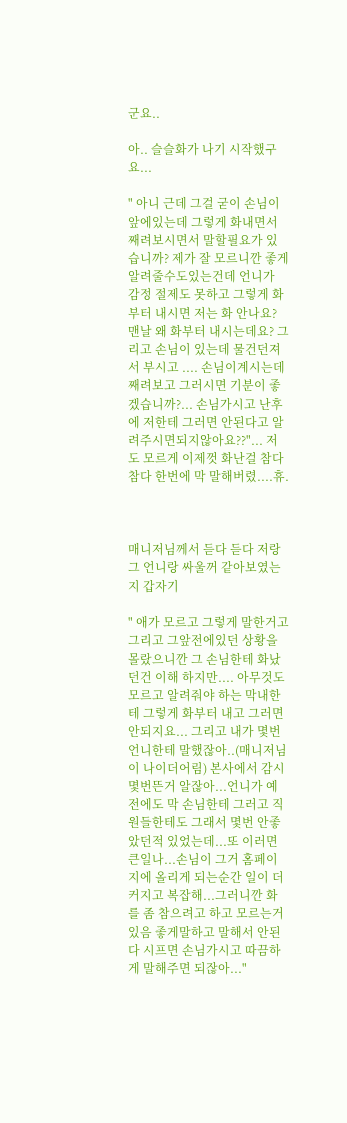군요..

아.. 슬슬화가 나기 시작했구요...

" 아니 근데 그걸 굳이 손님이 앞에있는데 그렇게 화내면서 째려보시면서 말할필요가 있습니까? 제가 잘 모르니깐 좋게 알려줄수도있는건데 언니가 감정 절제도 못하고 그렇게 화부터 내시면 저는 화 안나요? 맨날 왜 화부터 내시는데요? 그리고 손님이 있는데 물건던져서 부시고 .... 손님이계시는데 째려보고 그러시면 기분이 좋겠습니까?... 손님가시고 난후에 저한테 그러면 안된다고 알려주시면되지않아요??"... 저도 모르게 이제껏 화난걸 참다참다 한번에 막 말해버렸....휴.



매니저님께서 듣다 듣다 저랑 그 언니랑 싸울꺼 같아보였는지 갑자기

" 애가 모르고 그렇게 말한거고 그리고 그앞전에있던 상황을 몰랐으니깐 그 손님한테 화났던건 이해 하지만.... 아무것도 모르고 알려줘야 하는 막내한테 그렇게 화부터 내고 그러면 안되지요... 그리고 내가 몇번 언니한테 말했잖아..(매니저님이 나이더어림) 본사에서 감시 몇번뜬거 알잖아...언니가 예전에도 막 손님한테 그러고 직원들한테도 그래서 몇번 안좋았던적 있었는데...또 이러면 큰일나...손님이 그거 홈페이지에 올리게 되는순간 일이 더 커지고 복잡해...그러니깐 화를 좀 참으려고 하고 모르는거 있음 좋게말하고 말해서 안된다 시프면 손님가시고 따끔하게 말해주면 되잖아..."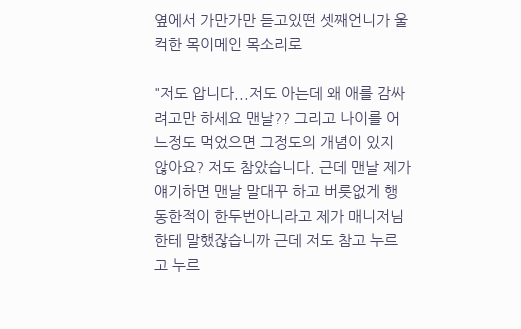옆에서 가만가만 듣고있떤 셋째언니가 울컥한 목이메인 목소리로

"저도 압니다...저도 아는데 왜 애를 감싸려고만 하세요 맨날?? 그리고 나이를 어느정도 먹었으면 그정도의 개념이 있지 않아요? 저도 참았습니다. 근데 맨날 제가 얘기하면 맨날 말대꾸 하고 버릇없게 행동한적이 한두번아니라고 제가 매니저님한테 말했잖습니까 근데 저도 참고 누르고 누르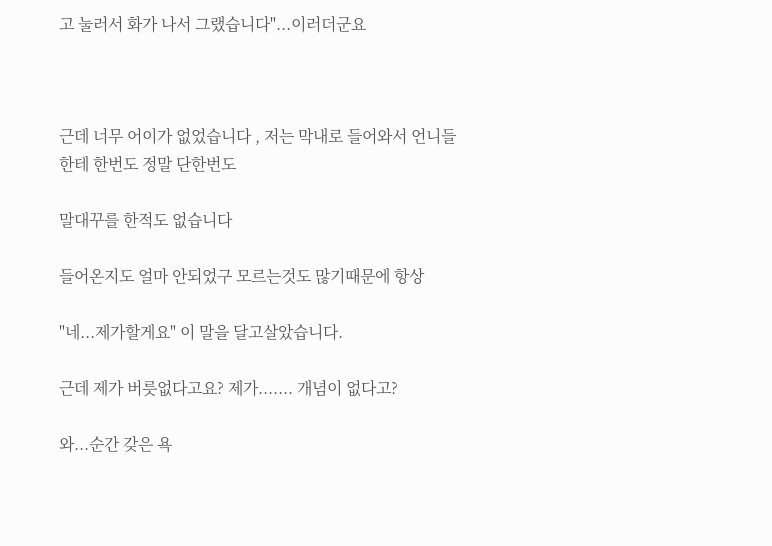고 눌러서 화가 나서 그랬습니다"...이러더군요



근데 너무 어이가 없었습니다 , 저는 막내로 들어와서 언니들한테 한번도 정말 단한번도

말대꾸를 한적도 없습니다

들어온지도 얼마 안되었구 모르는것도 많기때문에 항상

"네...제가할게요" 이 말을 달고살았습니다.

근데 제가 버릇없다고요? 제가....... 개념이 없다고?

와...순간 갖은 욕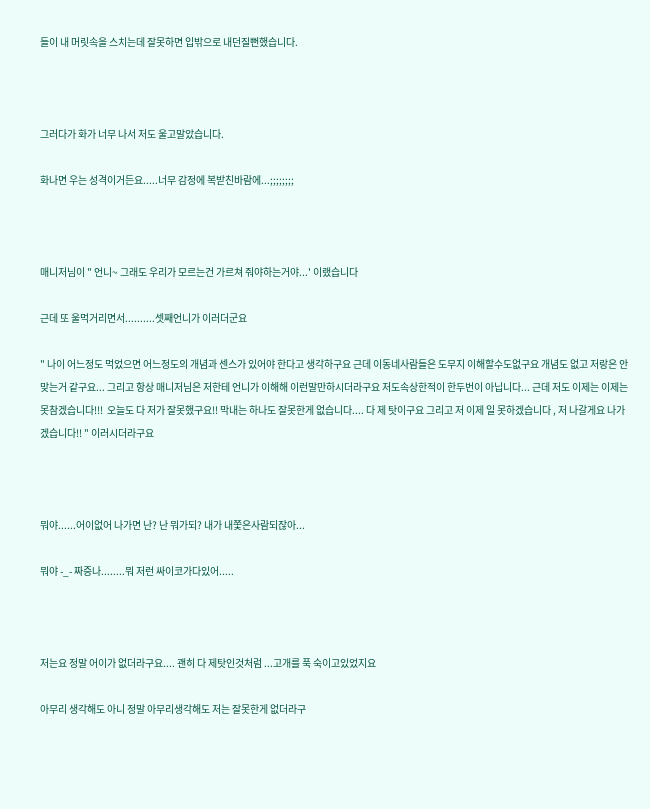들이 내 머릿속을 스치는데 잘못하면 입밖으로 내던질뻔했습니다.



그러다가 화가 너무 나서 저도 울고말았습니다.

화나면 우는 성격이거든요.....너무 감정에 복받친바람에...;;;;;;;;



매니저님이 " 언니~ 그래도 우리가 모르는건 가르쳐 줘야하는거야...' 이랬습니다

근데 또 울먹거리면서..........셋째언니가 이러더군요

" 나이 어느정도 먹었으면 어느정도의 개념과 센스가 있어야 한다고 생각하구요 근데 이동네사람들은 도무지 이해할수도없구요 개념도 없고 저랑은 안맞는거 같구요... 그리고 항상 매니저님은 저한테 언니가 이해해 이런말만하시더라구요 저도속상한적이 한두번이 아닙니다... 근데 저도 이제는 이제는 못참겠습니다!!!  오늘도 다 저가 잘못했구요!! 막내는 하나도 잘못한게 없습니다.... 다 제 탓이구요 그리고 저 이제 일 못하겠습니다 , 저 나갈게요 나가겠습니다!! " 이러시더라구요



뭐야......어이없어 나가면 난? 난 뭐가되? 내가 내쫓은사람되잖아...

뭐야 -_- 짜증나........뭐 저런 싸이코가다있어.....



저는요 정말 어이가 없더라구요.... 괜히 다 제탓인것처럼 ...고개를 푹 숙이고있었지요

아무리 생각해도 아니 정말 아무리생각해도 저는 잘못한게 없더라구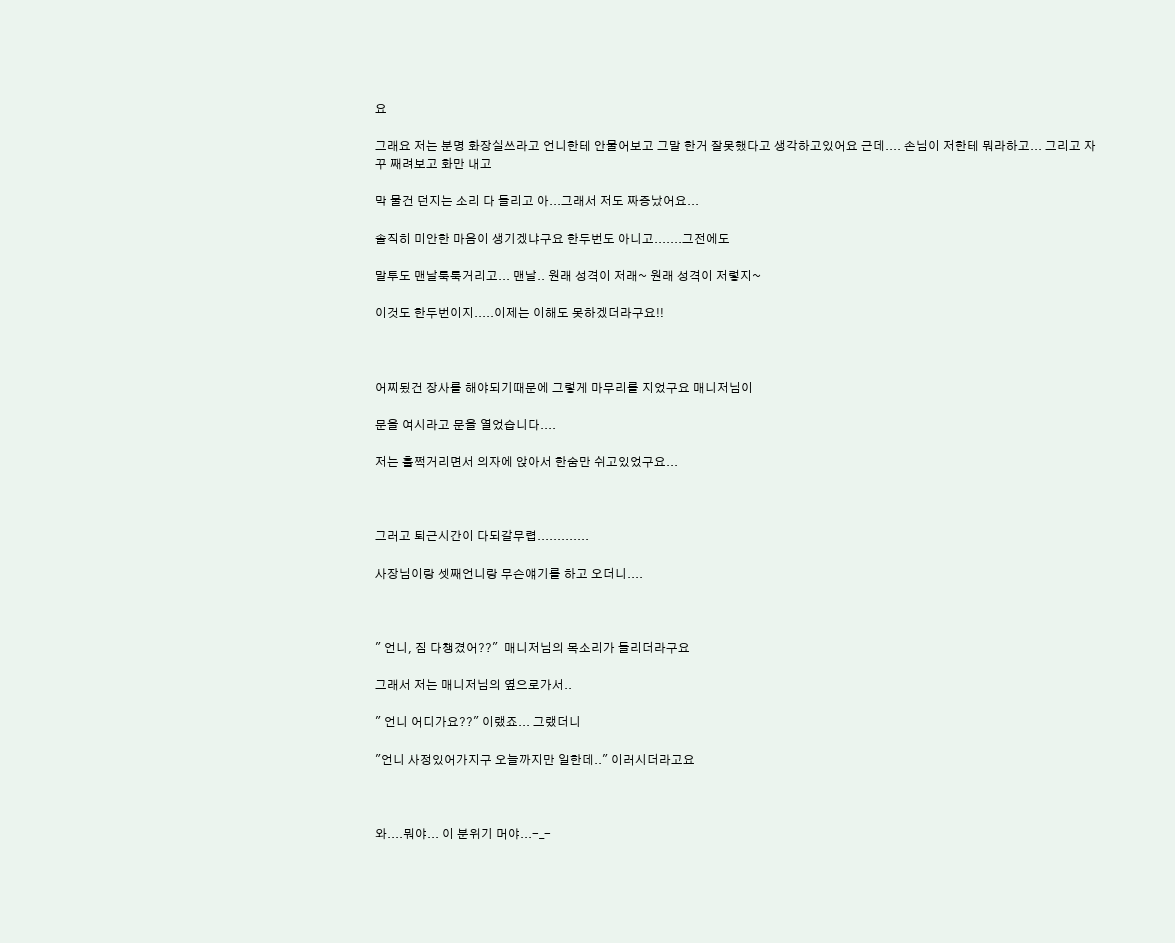요

그래요 저는 분명 화장실쓰라고 언니한테 안물어보고 그말 한거 잘못했다고 생각하고있어요 근데.... 손님이 저한테 뭐라하고... 그리고 자꾸 째려보고 화만 내고

막 물건 던지는 소리 다 들리고 아...그래서 저도 짜증났어요...

솔직히 미안한 마음이 생기겠냐구요 한두번도 아니고.......그전에도

말투도 맨날툭툭거리고... 맨날.. 원래 성격이 저래~ 원래 성격이 저렇지~

이것도 한두번이지.....이제는 이해도 못하겠더라구요!!



어찌됬건 장사를 해야되기때문에 그렇게 마무리를 지었구요 매니저님이

문을 여시라고 문을 열었습니다....

저는 훌쩍거리면서 의자에 앉아서 한숨만 쉬고있었구요...



그러고 퇴근시간이 다되갈무렵.............

사장님이랑 셋째언니랑 무슨얘기를 하고 오더니....



" 언니, 짐 다챙겼어??"  매니저님의 목소리가 들리더라구요

그래서 저는 매니저님의 옆으로가서..

" 언니 어디가요??" 이랬죠... 그랬더니

"언니 사정있어가지구 오늘까지만 일한데.." 이러시더라고요



와....뭐야... 이 분위기 머야...-_-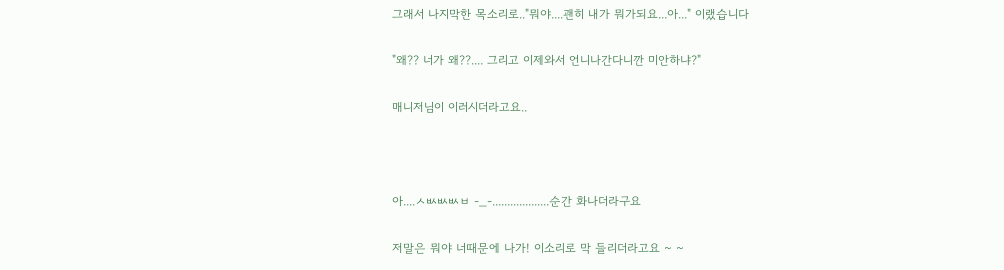그래서 나지막한 목소리로.."뭐야....괜히 내가 뭐가되요...아..." 이랬습니다

"왜?? 너가 왜??.... 그리고 이제와서 언니나간다니깐 미안하냐?"

매니저님이 이러시더라고요..



아....ㅅㅄㅄㅄㅂ -_-...................순간 화나더라구요

저말은 뭐야 너때문에 나가! 이소리로 막 들리더라고요 ~ ~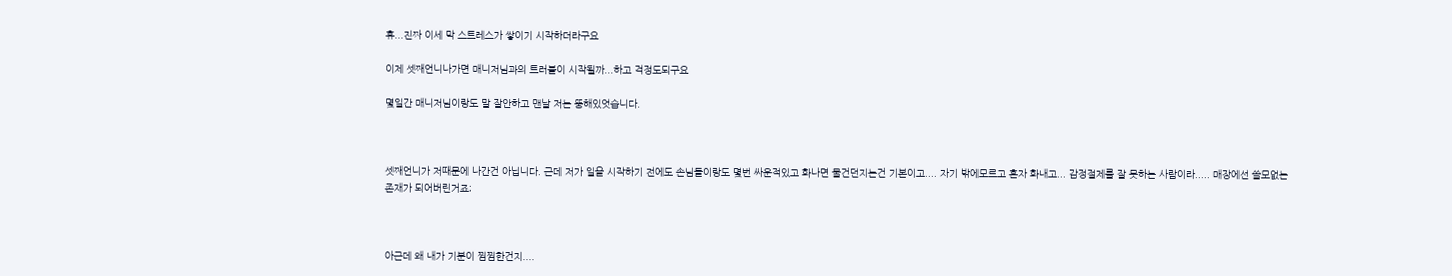휴...진짜 이세 막 스트레스가 쌓이기 시작하더라구요

이제 셋째언니나가면 매니저님과의 트러블이 시작될까...하고 걱정도되구요

몇일간 매니저님이랑도 말 잘안하고 맨날 저는 뚱해있엇습니다.



셋째언니가 저때문에 나간건 아닙니다. 근데 저가 일을 시작하기 전에도 손님들이랑도 몇번 싸운적있고 화나면 물건던지는건 기본이고.... 자기 밖에모르고 혼자 화내고... 감정절제를 잘 못하는 사람이라..... 매장에선 쓸모없는 존재가 되어버린거죠;



아근데 왜 내가 기분이 찜찜한건지....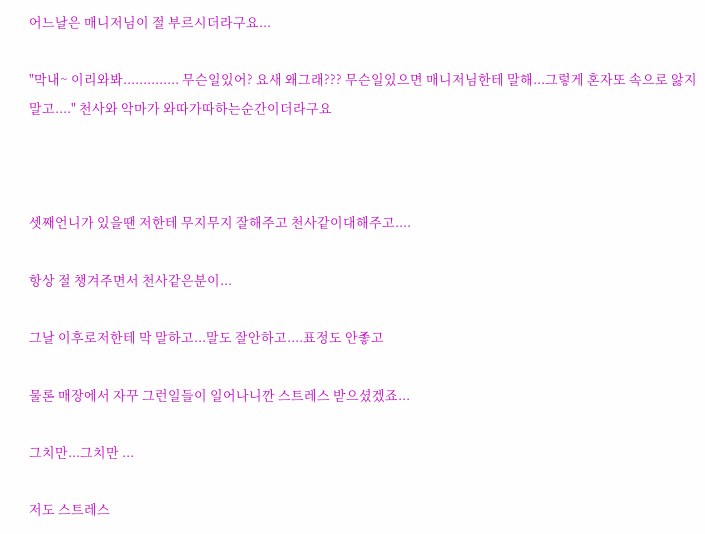어느날은 매니저님이 절 부르시더라구요...

"막내~ 이리와봐.............. 무슨일있어? 요새 왜그래??? 무슨일있으면 매니저님한테 말해...그렇게 혼자또 속으로 앓지말고...." 천사와 악마가 와따가따하는순간이더라구요



셋째언니가 있을땐 저한테 무지무지 잘해주고 천사같이대해주고....

항상 절 챙겨주면서 천사같은분이...

그날 이후로저한테 막 말하고...말도 잘안하고....표정도 안좋고

물론 매장에서 자꾸 그런일들이 일어나니깐 스트레스 받으셨겠죠...

그치만...그치만 ...

저도 스트레스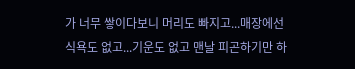가 너무 쌓이다보니 머리도 빠지고...매장에선 식욕도 없고...기운도 없고 맨날 피곤하기만 하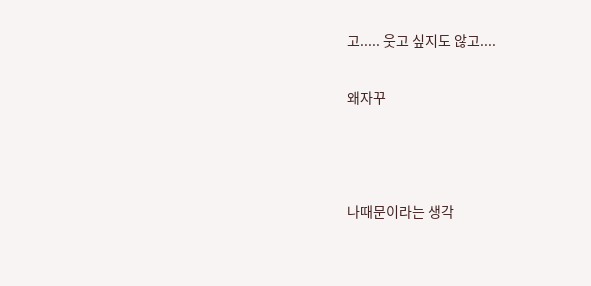고..... 웃고 싶지도 않고....

왜자꾸



나때문이라는 생각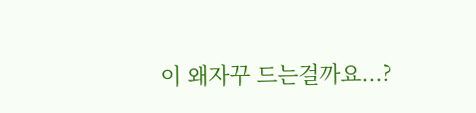이 왜자꾸 드는걸까요...?